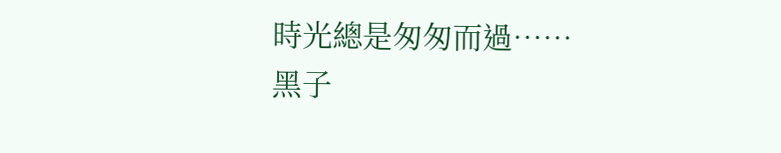時光總是匆匆而過……
黑子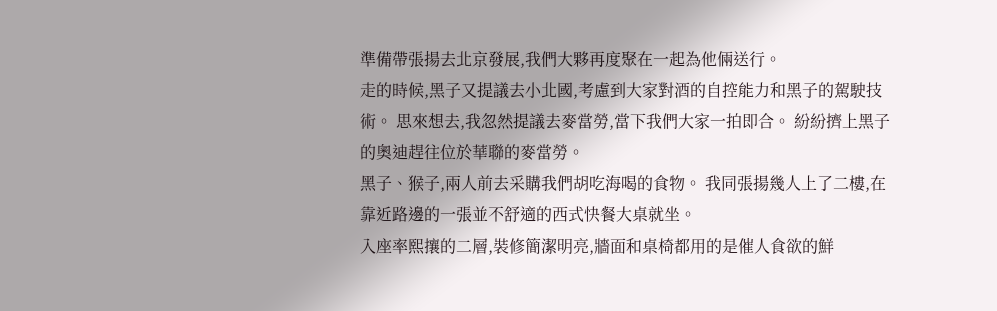準備帶張揚去北京發展,我們大夥再度聚在一起為他倆送行。
走的時候,黑子又提議去小北國,考慮到大家對酒的自控能力和黑子的駕駛技術。 思來想去,我忽然提議去麥當勞,當下我們大家一拍即合。 紛紛擠上黑子的奧迪趕往位於華聯的麥當勞。
黑子、猴子,兩人前去采購我們胡吃海喝的食物。 我同張揚幾人上了二樓,在靠近路邊的一張並不舒適的西式快餐大桌就坐。
入座率熙攘的二層,裝修簡潔明亮,牆面和桌椅都用的是催人食欲的鮮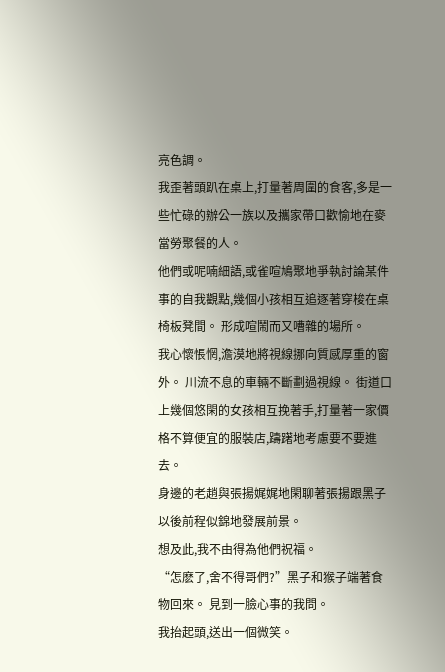亮色調。
我歪著頭趴在桌上,打量著周圍的食客,多是一些忙碌的辦公一族以及攜家帶口歡愉地在麥當勞聚餐的人。
他們或呢喃細語,或雀喧鳩聚地爭執討論某件事的自我觀點,幾個小孩相互追逐著穿梭在桌椅板凳間。 形成喧鬧而又嘈雜的場所。
我心懷悵惘,澹漠地將視線挪向質感厚重的窗外。 川流不息的車輛不斷劃過視線。 街道口上幾個悠閑的女孩相互挽著手,打量著一家價格不算便宜的服裝店,躊躇地考慮要不要進去。
身邊的老趙與張揚娓娓地閑聊著張揚跟黑子以後前程似錦地發展前景。
想及此,我不由得為他們祝福。
“怎麽了,舍不得哥們?”黑子和猴子端著食物回來。 見到一臉心事的我問。
我抬起頭,送出一個微笑。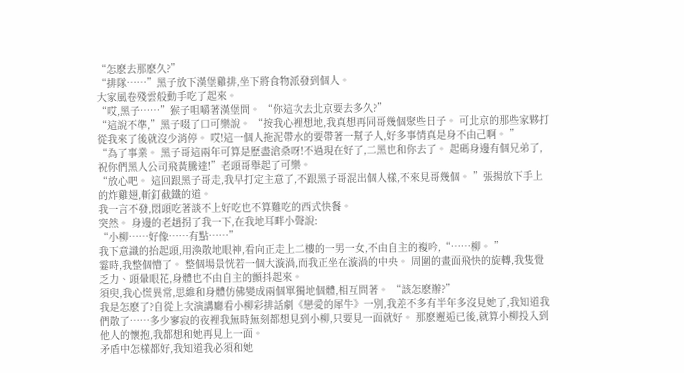“怎麽去那麽久?”
“排隊……”黑子放下漢堡雞排,坐下將食物派發到個人。
大家風卷殘雲般動手吃了起來。
“哎,黑子……”猴子咀嚼著漢堡問。 “你這次去北京要去多久?”
“這說不準,”黑子啜了口可樂說。 “按我心裡想地,我真想再同哥幾個聚些日子。 可北京的那些家夥打從我來了後就沒少消停。 哎!這一個人拖泥帶水的要帶著一幫子人,好多事情真是身不由己啊。 ”
“為了事業。 黑子哥這兩年可算是歷盡滄桑呀!不過現在好了,二黑也和你去了。 起碼身邊有個兄弟了,祝你們黑人公司飛黃騰達!”老頭哥舉起了可樂。
“放心吧。 這回跟黑子哥走,我早打定主意了,不跟黑子哥混出個人樣,不來見哥幾個。 ”張揚放下手上的炸雞翅,斬釘截鐵的道。
我一言不發,悶頭吃著談不上好吃也不算難吃的西式快餐。
突然。 身邊的老趙拐了我一下,在我地耳畔小聲說:
“小柳……好像……有點……”
我下意識的抬起頭,用渙散地眼神,看向正走上二樓的一男一女,不由自主的複吟,“……柳。 ”
霎時,我整個懵了。 整個場景恍若一個大漩渦,而我正坐在漩渦的中央。 周圍的畫面飛快的旋轉,我隻覺乏力、頭暈眼花,身體也不由自主的顫抖起來。
須臾,我心慌異常,思維和身體仿佛變成兩個單獨地個體,相互問著。 “該怎麽辦?”
我是怎麽了?自從上次演講廳看小柳彩排話劇《戀愛的犀牛》一別,我差不多有半年多沒見她了,我知道我們散了……多少寥寂的夜裡我無時無刻都想見到小柳,只要見一面就好。 那麽邂逅已後,就算小柳投入到他人的懷抱,我都想和她再見上一面。
矛盾中怎樣都好,我知道我必須和她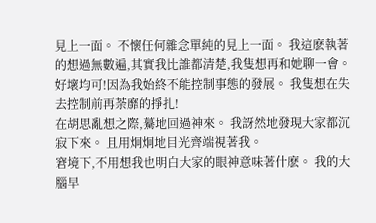見上一面。 不懷任何雜念單純的見上一面。 我這麽執著的想過無數遍,其實我比誰都清楚,我隻想再和她聊一會。
好壞均可!因為我始終不能控制事態的發展。 我隻想在失去控制前再荼靡的掙扎!
在胡思亂想之際,驀地回過神來。 我訝然地發現大家都沉寂下來。 且用炯炯地目光齊端視著我。
窘境下,不用想我也明白大家的眼神意味著什麽。 我的大腦早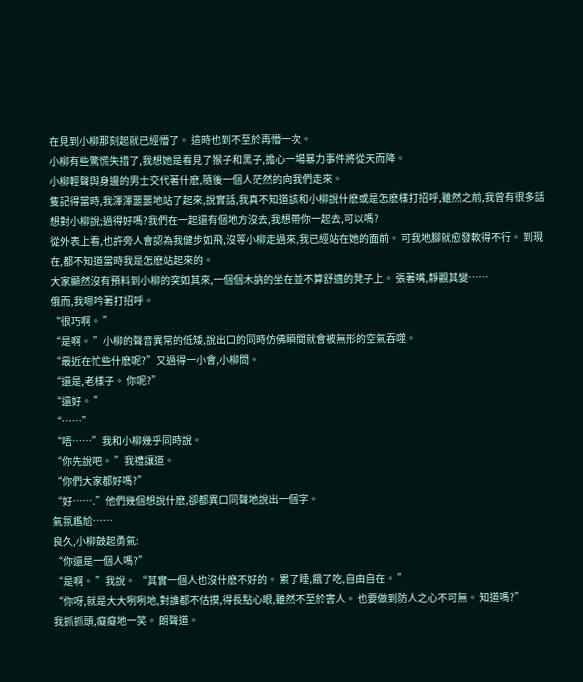在見到小柳那刻起就已經懵了。 這時也到不至於再懵一次。
小柳有些驚慌失措了,我想她是看見了猴子和黑子,擔心一場暴力事件將從天而降。
小柳輕聲與身邊的男士交代著什麽,隨後一個人茫然的向我們走來。
隻記得當時,我渾渾噩噩地站了起來,說實話,我真不知道該和小柳說什麽或是怎麽樣打招呼,雖然之前,我曾有很多話想對小柳說;過得好嗎?我們在一起還有個地方沒去,我想帶你一起去,可以嗎?
從外表上看,也許旁人會認為我健步如飛,沒等小柳走過來,我已經站在她的面前。 可我地腳就愈發軟得不行。 到現在,都不知道當時我是怎麽站起來的。
大家顯然沒有預料到小柳的突如其來,一個個木訥的坐在並不算舒適的凳子上。 張著嘴,靜觀其變……
俄而,我嗯吟著打招呼。
“很巧啊。 ”
“是啊。 ”小柳的聲音異常的低矮,說出口的同時仿佛瞬間就會被無形的空氣吞噬。
“最近在忙些什麽呢?”又過得一小會,小柳問。
“還是,老樣子。 你呢?”
“還好。 ”
“……”
“唔……”我和小柳幾乎同時說。
“你先說吧。 ”我禮讓道。
“你們大家都好嗎?”
“好…….”他們幾個想說什麽,卻都異口同聲地說出一個字。
氣氛尷尬……
良久,小柳鼓起勇氣:
“你還是一個人嗎?”
“是啊。 ”我說。 “其實一個人也沒什麽不好的。 累了睡,餓了吃,自由自在。 ”
“你呀,就是大大咧咧地,對誰都不估摸,得長點心眼,雖然不至於害人。 也要做到防人之心不可無。 知道嗎?”
我抓抓頭,癡癡地一笑。 朗聲道。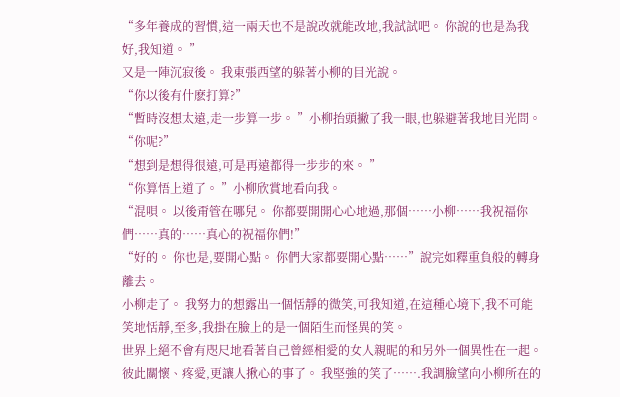“多年養成的習慣,這一兩天也不是說改就能改地,我試試吧。 你說的也是為我好,我知道。 ”
又是一陣沉寂後。 我東張西望的躲著小柳的目光說。
“你以後有什麽打算?”
“暫時沒想太遠,走一步算一步。 ”小柳抬頭撇了我一眼,也躲避著我地目光問。
“你呢?”
“想到是想得很遠,可是再遠都得一步步的來。 ”
“你算悟上道了。 ”小柳欣賞地看向我。
“混唄。 以後甭管在哪兒。 你都要開開心心地過,那個……小柳……我祝福你們……真的……真心的祝福你們!”
“好的。 你也是,要開心點。 你們大家都要開心點……”說完如釋重負般的轉身離去。
小柳走了。 我努力的想露出一個恬靜的微笑,可我知道,在這種心境下,我不可能笑地恬靜,至多,我掛在臉上的是一個陌生而怪異的笑。
世界上絕不會有咫尺地看著自己曾經相愛的女人親昵的和另外一個異性在一起。 彼此關懷、疼愛,更讓人揪心的事了。 我堅強的笑了…….我調臉望向小柳所在的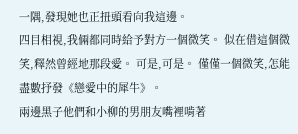一隅,發現她也正扭頭看向我這邊。
四目相視,我倆都同時給予對方一個微笑。 似在借這個微笑,釋然曾經地那段愛。 可是,可是。 僅僅一個微笑,怎能盡數抒發《戀愛中的犀牛》。
兩邊黑子他們和小柳的男朋友嘴裡啃著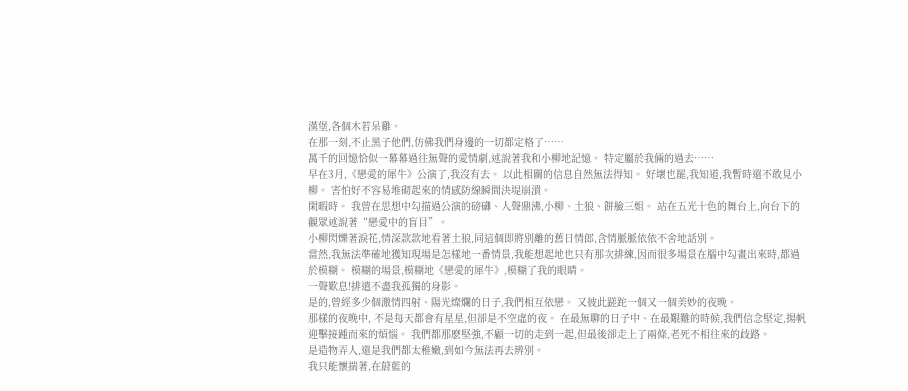漢堡,各個木若呆雞。
在那一刻,不止黑子他們,仿佛我們身邊的一切都定格了……
萬千的回憶恰似一幕幕過往無聲的愛情劇,述說著我和小柳地記憶。 特定屬於我倆的過去……
早在3月,《戀愛的犀牛》公演了,我沒有去。 以此相關的信息自然無法得知。 好壞也罷,我知道,我暫時還不敢見小柳。 害怕好不容易堆砌起來的情感防線瞬間決堤崩潰。
閑暇時。 我曾在思想中勾描過公演的磅礴、人聲鼎沸,小柳、土狼、餅臉三姐。 站在五光十色的舞台上,向台下的觀眾述說著“戀愛中的盲目”。
小柳閃爍著淚花,情深款款地看著土狼,同這個即將別離的舊日情郎,含情脈脈依依不舍地話別。
當然,我無法準確地獲知現場是怎樣地一番情景,我能想起地也只有那次排練,因而很多場景在腦中勾畫出來時,都過於模糊。 模糊的場景,模糊地《戀愛的犀牛》,模糊了我的眼睛。
一聲歎息!排遣不盡我孤獨的身影。
是的,曾經多少個激情四射、陽光燦爛的日子,我們相互依戀。 又彼此蹉跎一個又一個美妙的夜晚。
那樣的夜晚中, 不是每天都會有星星,但卻是不空虛的夜。 在最無聊的日子中、在最艱難的時候,我們信念堅定,揚帆迎擊接踵而來的煩惱。 我們都那麽堅強,不顧一切的走到一起,但最後卻走上了兩條,老死不相往來的歧路。
是造物弄人,還是我們都太稚嫩,到如今無法再去辨別。
我只能懷揣著,在蔚藍的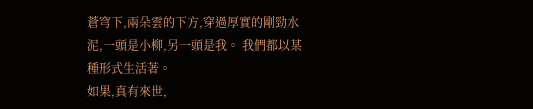蒼穹下,兩朵雲的下方,穿過厚實的剛勁水泥,一頭是小柳,另一頭是我。 我們都以某種形式生活著。
如果,真有來世,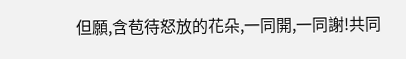但願,含苞待怒放的花朵,一同開,一同謝!共同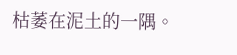枯萎在泥土的一隅。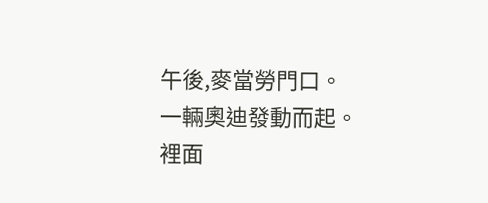午後,麥當勞門口。
一輛奧迪發動而起。
裡面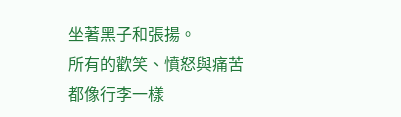坐著黑子和張揚。
所有的歡笑、憤怒與痛苦都像行李一樣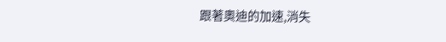跟著奧迪的加速,消失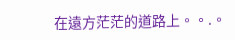在遠方茫茫的道路上。。.。